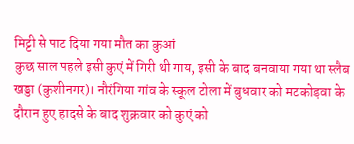मिट्टी से पाट दिया गया मौत का कुआं
कुछ साल पहले इसी कुएं में गिरी थी गाय, इसी के बाद बनवाया गया था स्लैब
खड्डा (कुशीनगर)। नौरंगिया गांव के स्कूल टोला में बुधवार को मटकोड़वा के दौरान हुए हादसे के बाद शुक्रवार को कुएं को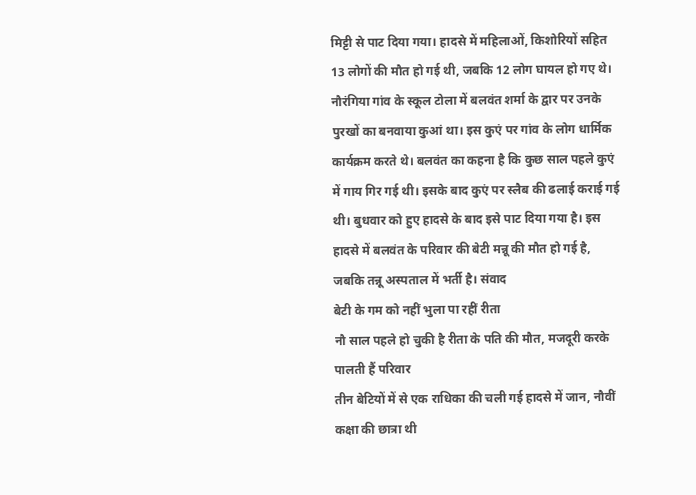मिट्टी से पाट दिया गया। हादसे में महिलाओं, किशोरियों सहित 13 लोगों की मौत हो गई थी, जबकि 12 लोग घायल हो गए थे।
नौरंगिया गांव के स्कूल टोला में बलवंत शर्मा के द्वार पर उनके पुरखों का बनवाया कुआं था। इस कुएं पर गांव के लोग धार्मिक कार्यक्रम करते थे। बलवंत का कहना है कि कुछ साल पहले कुएं में गाय गिर गई थी। इसके बाद कुएं पर स्लैब की ढलाई कराई गई थी। बुधवार को हुए हादसे के बाद इसे पाट दिया गया है। इस हादसे में बलवंत के परिवार की बेटी मन्नू की मौत हो गई है, जबकि तन्नू अस्पताल में भर्ती है। संवाद
बेटी के गम को नहीं भुला पा रहीं रीता
नौ साल पहले हो चुकी है रीता के पति की मौत, मजदूरी करके पालती हैं परिवार
तीन बेटियों में से एक राधिका की चली गई हादसे में जान, नौवीं कक्षा की छात्रा थी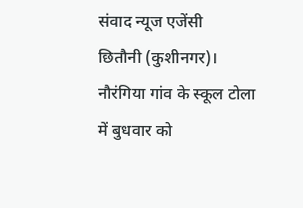संवाद न्यूज एजेंसी
छितौनी (कुशीनगर)। नौरंगिया गांव के स्कूल टोला में बुधवार को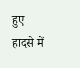हुए हादसे में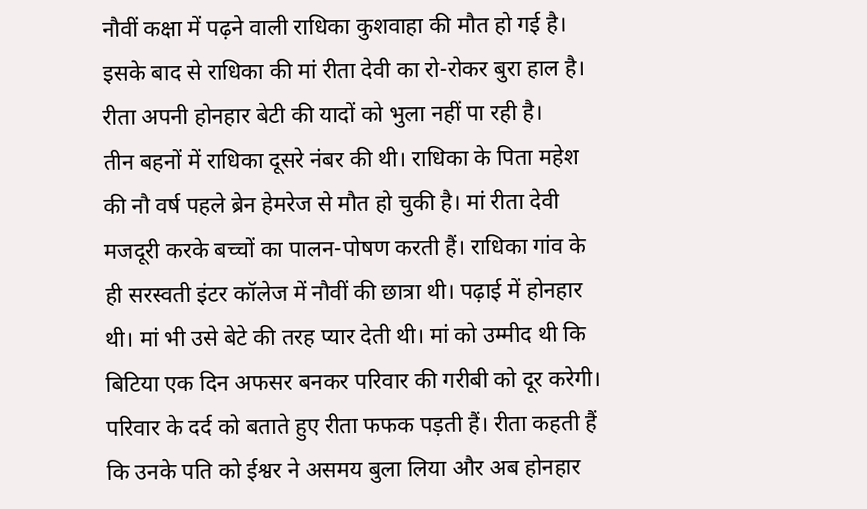नौवीं कक्षा में पढ़ने वाली राधिका कुशवाहा की मौत हो गई है। इसके बाद से राधिका की मां रीता देवी का रो-रोकर बुरा हाल है। रीता अपनी होनहार बेटी की यादों को भुला नहीं पा रही है।
तीन बहनों में राधिका दूसरे नंबर की थी। राधिका के पिता महेश की नौ वर्ष पहले ब्रेन हेमरेज से मौत हो चुकी है। मां रीता देवी मजदूरी करके बच्चों का पालन-पोषण करती हैं। राधिका गांव के ही सरस्वती इंटर कॉलेज में नौवीं की छात्रा थी। पढ़ाई में होनहार थी। मां भी उसे बेटे की तरह प्यार देती थी। मां को उम्मीद थी कि बिटिया एक दिन अफसर बनकर परिवार की गरीबी को दूर करेगी।
परिवार के दर्द को बताते हुए रीता फफक पड़ती हैं। रीता कहती हैं कि उनके पति को ईश्वर ने असमय बुला लिया और अब होनहार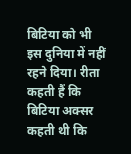बिटिया को भी इस दुनिया में नहीं रहने दिया। रीता कहती हैं कि बिटिया अक्सर कहती थी कि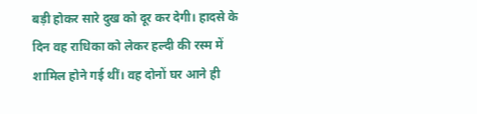बड़ी होकर सारे दुख को दूर कर देगी। हादसे के दिन वह राधिका को लेकर हल्दी की रस्म में शामिल होने गई थीं। वह दोनों घर आने ही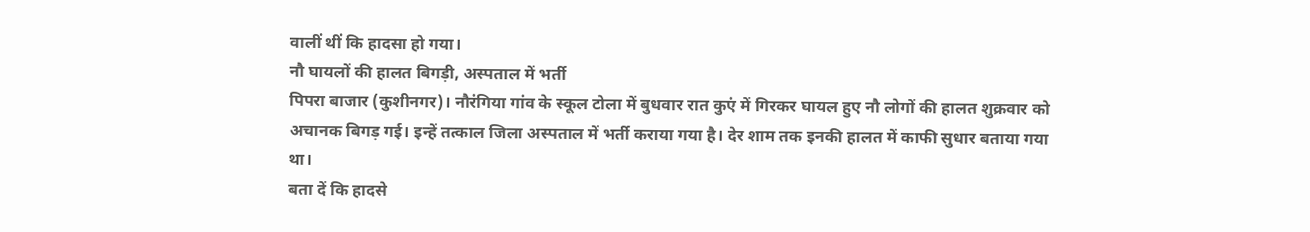वालीं थीं कि हादसा हो गया।
नौ घायलों की हालत बिगड़ी, अस्पताल में भर्ती
पिपरा बाजार (कुशीनगर)। नौरंगिया गांव के स्कूल टोला में बुधवार रात कुएं में गिरकर घायल हुए नौ लोगों की हालत शुक्रवार को अचानक बिगड़ गई। इन्हें तत्काल जिला अस्पताल में भर्ती कराया गया है। देर शाम तक इनकी हालत में काफी सुधार बताया गया था।
बता दें कि हादसे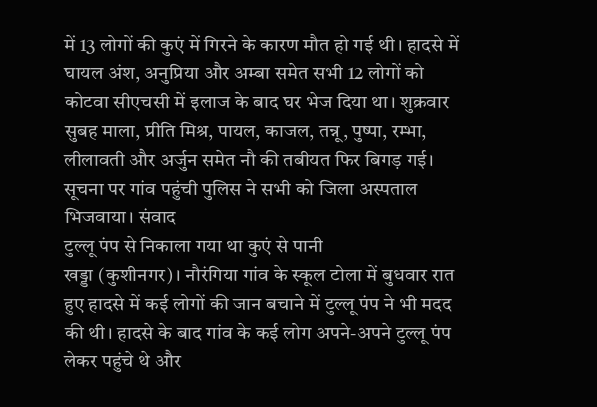में 13 लोगों की कुएं में गिरने के कारण मौत हो गई थी। हादसे में घायल अंश, अनुप्रिया और अम्बा समेत सभी 12 लोगों को कोटवा सीएचसी में इलाज के बाद घर भेज दिया था। शुक्रवार सुबह माला, प्रीति मिश्र, पायल, काजल, तन्नू, पुष्पा, रम्भा, लीलावती और अर्जुन समेत नौ की तबीयत फिर बिगड़ गई। सूचना पर गांव पहुंची पुलिस ने सभी को जिला अस्पताल भिजवाया। संवाद
टुल्लू पंप से निकाला गया था कुएं से पानी
खड्डा (कुशीनगर)। नौरंगिया गांव के स्कूल टोला में बुधवार रात हुए हादसे में कई लोगों की जान बचाने में टुल्लू पंप ने भी मदद की थी। हादसे के बाद गांव के कई लोग अपने-अपने टुल्लू पंप लेकर पहुंचे थे और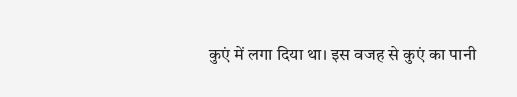कुएं में लगा दिया था। इस वजह से कुएं का पानी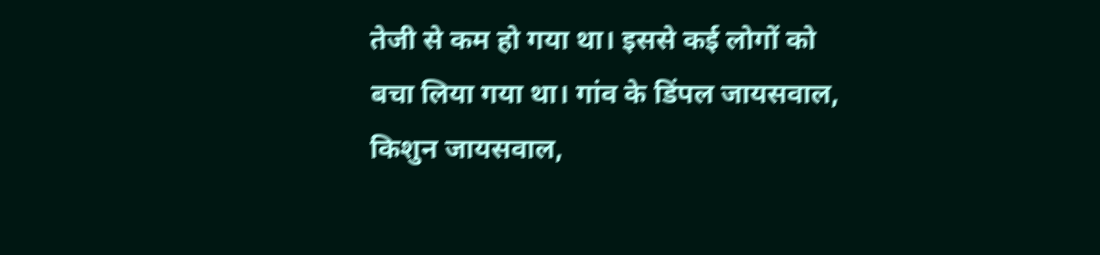तेजी से कम हो गया था। इससे कई लोगों को बचा लिया गया था। गांव के डिंपल जायसवाल, किशुन जायसवाल,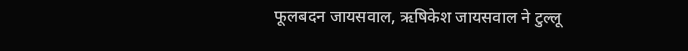फूलबदन जायसवाल, ऋषिकेश जायसवाल ने टुल्लू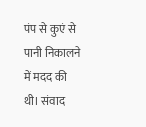पंप से कुएं से पानी निकालने में मदद की थी। संवाद